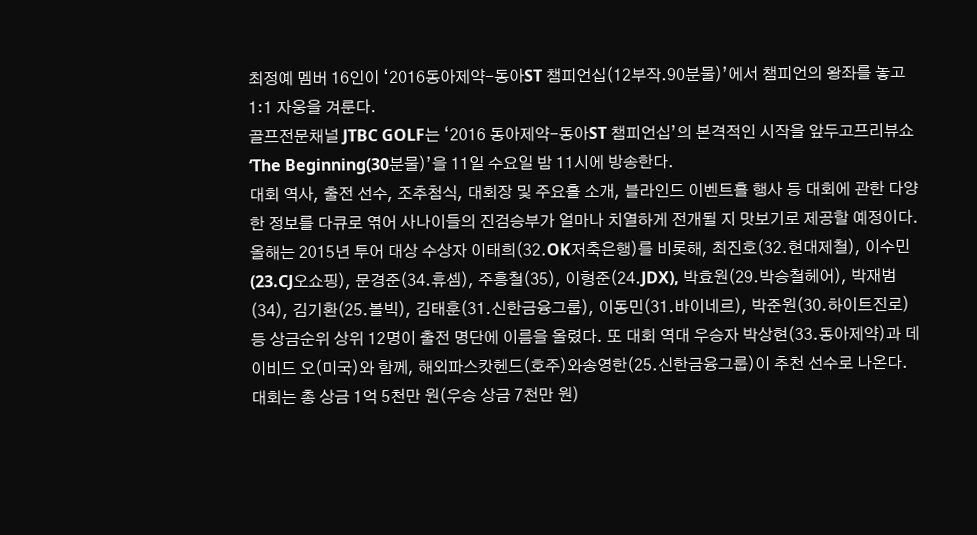최정예 멤버 16인이 ‘2016동아제약-동아ST 챔피언십(12부작.90분물)’에서 챔피언의 왕좌를 놓고 1:1 자웅을 겨룬다.
골프전문채널 JTBC GOLF는 ‘2016 동아제약-동아ST 챔피언십’의 본격적인 시작을 앞두고프리뷰쇼‘The Beginning(30분물)’을 11일 수요일 밤 11시에 방송한다.
대회 역사, 출전 선수, 조추첨식, 대회장 및 주요홀 소개, 블라인드 이벤트홀 행사 등 대회에 관한 다양한 정보를 다큐로 엮어 사나이들의 진검승부가 얼마나 치열하게 전개될 지 맛보기로 제공할 예정이다.
올해는 2015년 투어 대상 수상자 이태희(32.OK저축은행)를 비롯해, 최진호(32.현대제철), 이수민(23.CJ오쇼핑), 문경준(34.휴셈), 주흥철(35), 이형준(24.JDX), 박효원(29.박승철헤어), 박재범(34), 김기환(25.볼빅), 김태훈(31.신한금융그룹), 이동민(31.바이네르), 박준원(30.하이트진로) 등 상금순위 상위 12명이 출전 명단에 이름을 올렸다. 또 대회 역대 우승자 박상현(33.동아제약)과 데이비드 오(미국)와 함께, 해외파스캇헨드(호주)와송영한(25.신한금융그룹)이 추천 선수로 나온다.
대회는 총 상금 1억 5천만 원(우승 상금 7천만 원)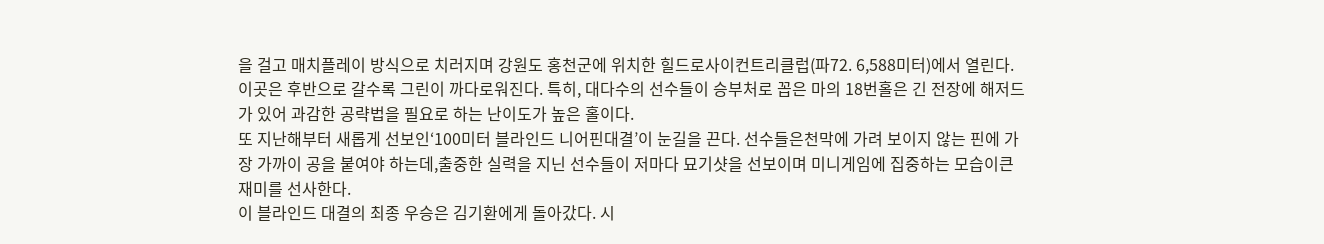을 걸고 매치플레이 방식으로 치러지며 강원도 홍천군에 위치한 힐드로사이컨트리클럽(파72. 6,588미터)에서 열린다. 이곳은 후반으로 갈수록 그린이 까다로워진다. 특히, 대다수의 선수들이 승부처로 꼽은 마의 18번홀은 긴 전장에 해저드가 있어 과감한 공략법을 필요로 하는 난이도가 높은 홀이다.
또 지난해부터 새롭게 선보인‘100미터 블라인드 니어핀대결’이 눈길을 끈다. 선수들은천막에 가려 보이지 않는 핀에 가장 가까이 공을 붙여야 하는데,출중한 실력을 지닌 선수들이 저마다 묘기샷을 선보이며 미니게임에 집중하는 모습이큰 재미를 선사한다.
이 블라인드 대결의 최종 우승은 김기환에게 돌아갔다. 시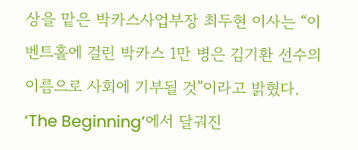상을 맡은 박카스사업부장 최두현 이사는 “이벤트홀에 걸린 박카스 1만 병은 김기환 선수의 이름으로 사회에 기부될 것”이라고 밝혔다.
‘The Beginning’에서 달궈진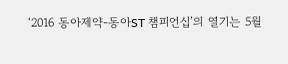‘2016 동아제약-동아ST 챔피언십’의 열기는 5월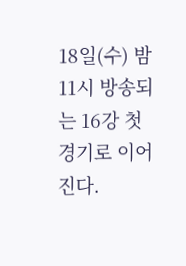18일(수) 밤 11시 방송되는 16강 첫 경기로 이어진다.